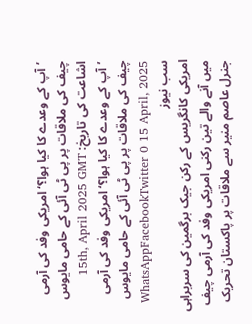’آپ کے وعدے کا کیا ہوا؟‘ امریکی وفد کی آرمی چیف کی ملاقات پر پی ٹی آئی کے حامی مایوس
اشاعت کی تاریخ: 15th, April 2025 GMT
’آپ کے وعدے کا کیا ہوا؟‘ امریکی وفد کی آرمی چیف کی ملاقات پر پی ٹی آئی کے حامی مایوس WhatsAppFacebookTwitter 0 15 April, 2025 سب نیوز
امریکی کانگریس کے رکن جیک برگمین کی سربراہی میں آنے والے تین رکنی امریکی وفد کی آرمی چیف جنرل عاصم منیر سے ملاقات پر پاکستان تحریک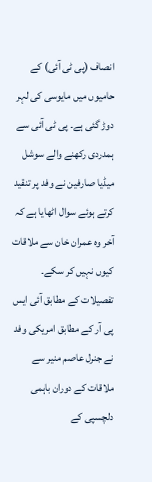انصاف (پی ٹی آئی) کے حامیوں میں مایوسی کی لہر دوڑ گئی ہے۔ پی ٹی آئی سے ہمدردی رکھنے والے سوشل میڈیا صارفین نے وفد پر تنقید کرتے ہوئے سوال اٹھایا ہے کہ آخر وہ عمران خان سے ملاقات کیوں نہیں کر سکے۔
تفصیلات کے مطابق آئی ایس پی آر کے مطابق امریکی وفد نے جنرل عاصم منیر سے ملاقات کے دوران باہمی دلچسپی کے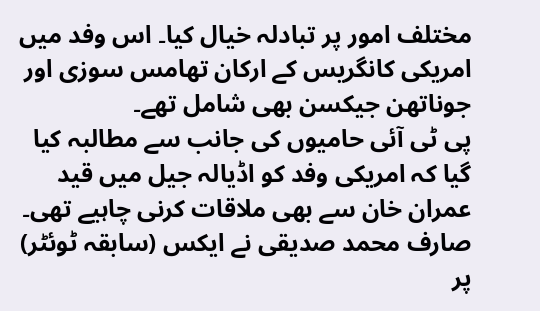مختلف امور پر تبادلہ خیال کیا۔ اس وفد میں امریکی کانگریس کے ارکان تھامس سوزی اور جوناتھن جیکسن بھی شامل تھے۔
پی ٹی آئی حامیوں کی جانب سے مطالبہ کیا گیا کہ امریکی وفد کو اڈیالہ جیل میں قید عمران خان سے بھی ملاقات کرنی چاہیے تھی۔
صارف محمد صدیقی نے ایکس (سابقہ ٹوئٹر) پر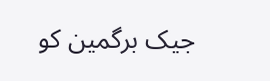جیک برگمین کو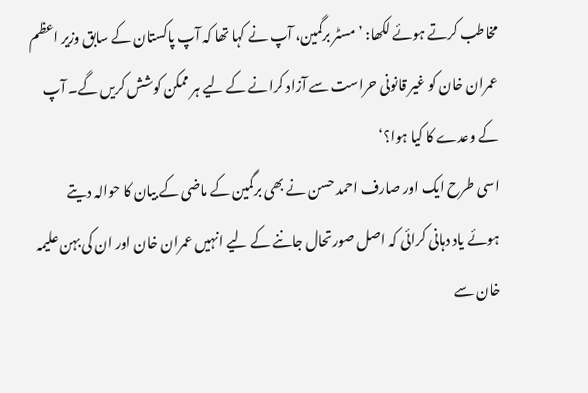مخاطب کرتے ہوئے لکھا: ’مسٹر برگمین، آپ نے کہا تھا کہ آپ پاکستان کے سابق وزیر اعظم عمران خان کو غیر قانونی حراست سے آزاد کرانے کے لیے ہر ممکن کوشش کریں گے۔ آپ کے وعدے کا کیا ہوا؟‘
اسی طرح ایک اور صارف احمد حسن نے بھی برگمین کے ماضی کے بیان کا حوالہ دیتے ہوئے یاد دہانی کرائی کہ اصل صورتحال جاننے کے لیے انہیں عمران خان اور ان کی بہن علیمہ خان سے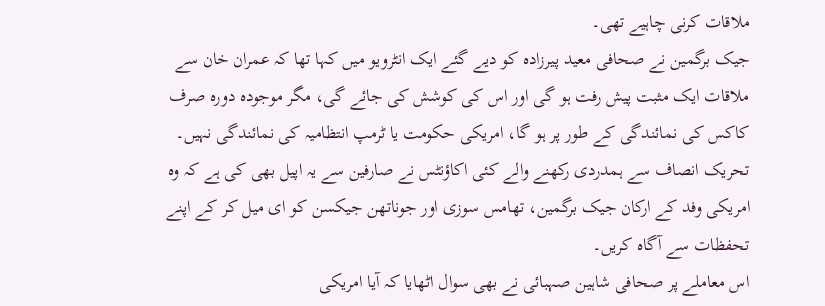ملاقات کرنی چاہیے تھی۔
جیک برگمین نے صحافی معید پیرزادہ کو دیے گئے ایک انٹرویو میں کہا تھا کہ عمران خان سے ملاقات ایک مثبت پیش رفت ہو گی اور اس کی کوشش کی جائے گی، مگر موجودہ دورہ صرف کاکس کی نمائندگی کے طور پر ہو گا، امریکی حکومت یا ٹرمپ انتظامیہ کی نمائندگی نہیں۔
تحریک انصاف سے ہمدردی رکھنے والے کئی اکاؤنٹس نے صارفین سے یہ اپیل بھی کی ہے کہ وہ امریکی وفد کے ارکان جیک برگمین، تھامس سوزی اور جوناتھن جیکسن کو ای میل کر کے اپنے تحفظات سے آگاہ کریں۔
اس معاملے پر صحافی شاہین صہبائی نے بھی سوال اٹھایا کہ آیا امریکی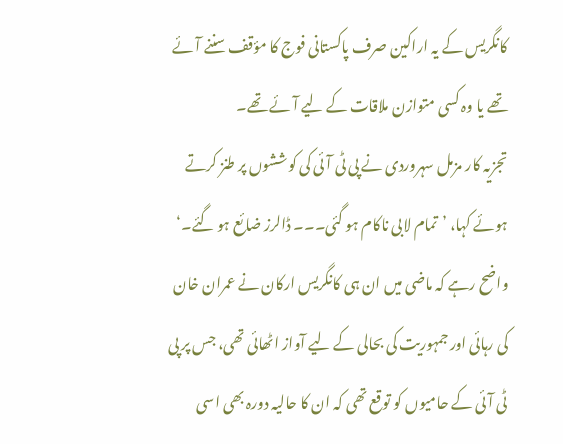کانگریس کے یہ اراکین صرف پاکستانی فوج کا مؤقف سننے آئے تھے یا وہ کسی متوازن ملاقات کے لیے آئے تھے۔
تجزیہ کار مزمل سہروردی نے پی ٹی آئی کی کوششوں پر طنز کرتے ہوئے کہا، ’تمام لابی ناکام ہو گئی۔۔۔ ڈالرز ضائع ہو گئے۔‘
واضح رہے کہ ماضی میں ان ہی کانگریس ارکان نے عمران خان کی رہائی اور جمہوریت کی بحالی کے لیے آواز اٹھائی تھی، جس پر پی ٹی آئی کے حامیوں کو توقع تھی کہ ان کا حالیہ دورہ بھی اسی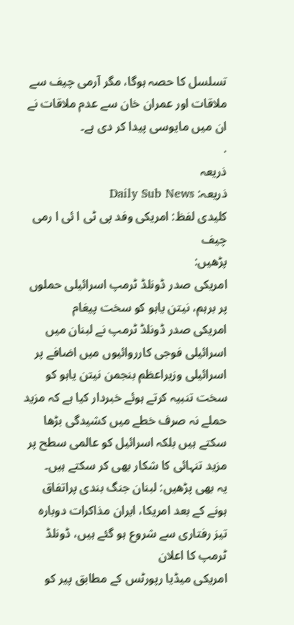تسلسل کا حصہ ہوگا، مگر آرمی چیف سے ملاقات اور عمران خان سے عدم ملاقات نے ان میں مایوسی پیدا کر دی ہے۔
.
ذریعہ
ذریعہ: Daily Sub News
کلیدی لفظ: امریکی وفد پی ٹی ا ئی ا رمی چیف
پڑھیں:
امریکی صدر ڈونلڈ ٹرمپ اسرائیلی حملوں پر برہم، نیتن یاہو کو سخت پیغام
امریکی صدر ڈونلڈ ٹرمپ نے لبنان میں اسرائیلی فوجی کارروائیوں میں اضافے پر اسرائیلی وزیراعظم بنجمن نیتن یاہو کو سخت تنبیہ کرتے ہوئے خبردار کیا ہے کہ مزید حملے نہ صرف خطے میں کشیدگی بڑھا سکتے ہیں بلکہ اسرائیل کو عالمی سطح پر مزید تنہائی کا شکار بھی کر سکتے ہیں۔
یہ بھی پڑھیں: لبنان جنگ بندی پراتفاق ہونے کے بعد امریکا، ایران مذاکرات دوبارہ تیز رفتاری سے شروع ہو گئے ہیں، ڈونلڈ ٹرمپ کا اعلان
امریکی میڈیا رپورٹس کے مطابق پیر کو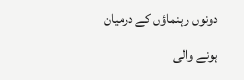دونوں رہنماؤں کے درمیان ہونے والی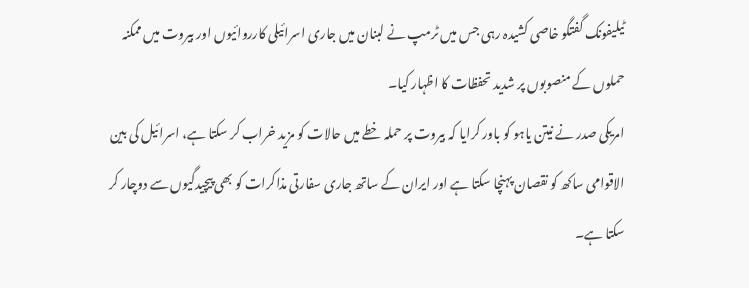ٹیلیفونک گفتگو خاصی کشیدہ رہی جس میں ٹرمپ نے لبنان میں جاری اسرائیلی کارروائیوں اور بیروت میں ممکنہ حملوں کے منصوبوں پر شدید تحفظات کا اظہار کیا۔
امریکی صدر نے نیتن یاہو کو باور کرایا کہ بیروت پر حملہ خطے میں حالات کو مزید خراب کر سکتا ہے، اسرائیل کی بین الاقوامی ساکھ کو نقصان پہنچا سکتا ہے اور ایران کے ساتھ جاری سفارتی مذاکرات کو بھی پیچیدگیوں سے دوچار کر سکتا ہے۔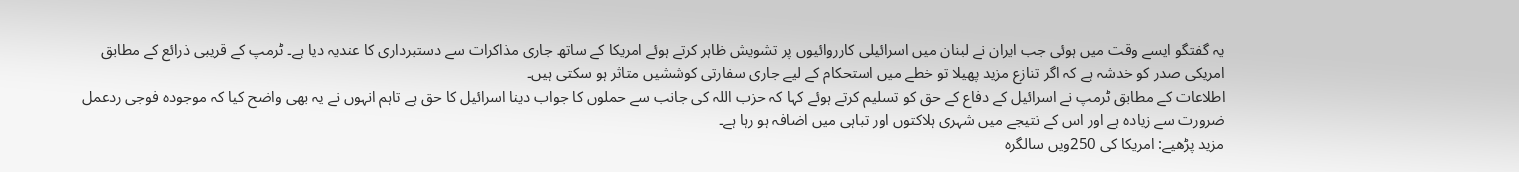یہ گفتگو ایسے وقت میں ہوئی جب ایران نے لبنان میں اسرائیلی کارروائیوں پر تشویش ظاہر کرتے ہوئے امریکا کے ساتھ جاری مذاکرات سے دستبرداری کا عندیہ دیا ہے۔ ٹرمپ کے قریبی ذرائع کے مطابق امریکی صدر کو خدشہ ہے کہ اگر تنازع مزید پھیلا تو خطے میں استحکام کے لیے جاری سفارتی کوششیں متاثر ہو سکتی ہیں۔
اطلاعات کے مطابق ٹرمپ نے اسرائیل کے دفاع کے حق کو تسلیم کرتے ہوئے کہا کہ حزب اللہ کی جانب سے حملوں کا جواب دینا اسرائیل کا حق ہے تاہم انہوں نے یہ بھی واضح کیا کہ موجودہ فوجی ردعمل ضرورت سے زیادہ ہے اور اس کے نتیجے میں شہری ہلاکتوں اور تباہی میں اضافہ ہو رہا ہے۔
مزید پڑھیے: امریکا کی 250ویں سالگرہ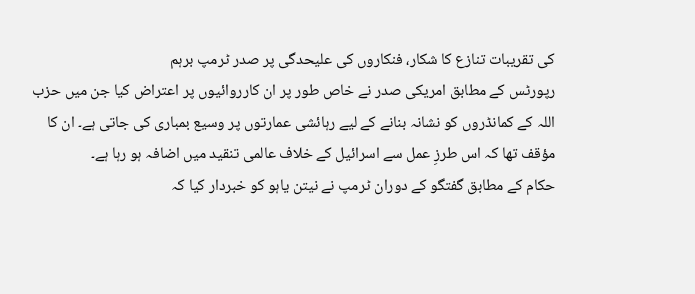کی تقریبات تنازع کا شکار، فنکاروں کی علیحدگی پر صدر ٹرمپ برہم
رپورٹس کے مطابق امریکی صدر نے خاص طور پر ان کارروائیوں پر اعتراض کیا جن میں حزب اللہ کے کمانڈروں کو نشانہ بنانے کے لیے رہائشی عمارتوں پر وسیع بمباری کی جاتی ہے۔ ان کا مؤقف تھا کہ اس طرزِ عمل سے اسرائیل کے خلاف عالمی تنقید میں اضافہ ہو رہا ہے۔
حکام کے مطابق گفتگو کے دوران ٹرمپ نے نیتن یاہو کو خبردار کیا کہ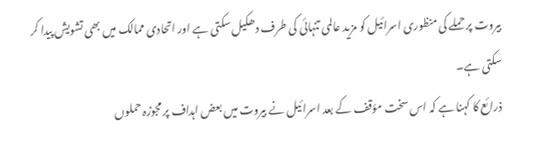بیروت پر حملے کی منظوری اسرائیل کو مزید عالمی تنہائی کی طرف دھکیل سکتی ہے اور اتحادی ممالک میں بھی تشویش پیدا کر سکتی ہے۔
ذرائع کا کہنا ہے کہ اس سخت مؤقف کے بعد اسرائیل نے بیروت میں بعض اہداف پر مجوزہ حملوں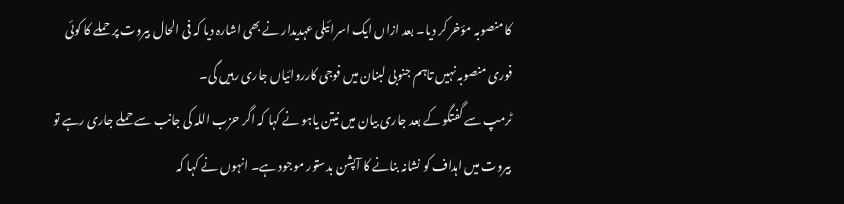کا منصوبہ مؤخر کر دیا۔ بعد ازاں ایک اسرائیلی عہدیدار نے بھی اشارہ دیا کہ فی الحال بیروت پر حملے کا کوئی فوری منصوبہ نہیں تاہم جنوبی لبنان میں فوجی کارروائیاں جاری رہیں گی۔
ٹرمپ سے گفتگو کے بعد جاری بیان میں نیتن یاہو نے کہا کہ اگر حزب اللہ کی جانب سے حملے جاری رہے تو بیروت میں اہداف کو نشانہ بنانے کا آپشن بدستور موجود ہے۔ انہوں نے کہا کہ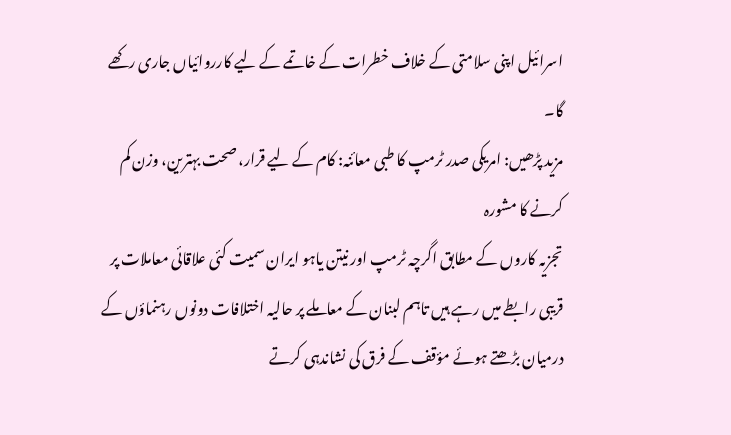اسرائیل اپنی سلامتی کے خلاف خطرات کے خاتمے کے لیے کارروائیاں جاری رکھے گا۔
مزید پڑھیں: امریکی صدر ٹرمپ کا طبی معائنہ: کام کے لیے قرار، صحت بہترین، وزن کم کرنے کا مشورہ
تجزیہ کاروں کے مطابق اگرچہ ٹرمپ اور نیتن یاہو ایران سمیت کئی علاقائی معاملات پر قریبی رابطے میں رہے ہیں تاہم لبنان کے معاملے پر حالیہ اختلافات دونوں رہنماؤں کے درمیان بڑھتے ہوئے مؤقف کے فرق کی نشاندہی کرتے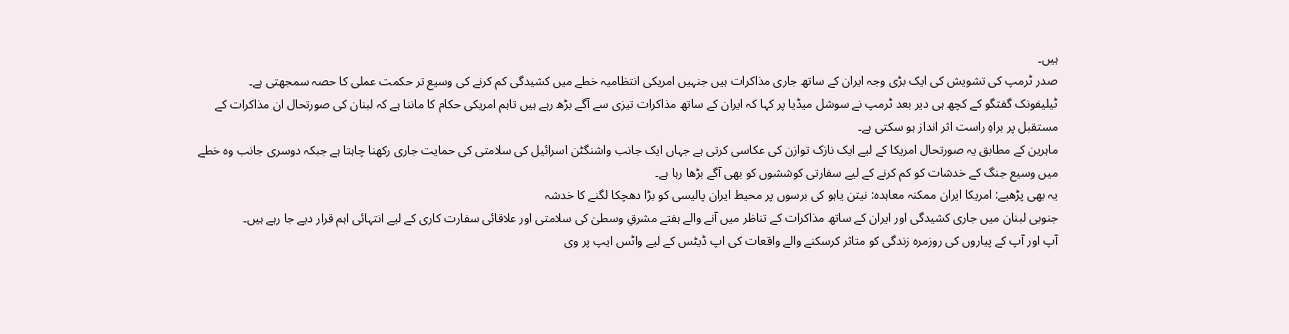ہیں۔
صدر ٹرمپ کی تشویش کی ایک بڑی وجہ ایران کے ساتھ جاری مذاکرات ہیں جنہیں امریکی انتظامیہ خطے میں کشیدگی کم کرنے کی وسیع تر حکمت عملی کا حصہ سمجھتی ہے۔
ٹیلیفونک گفتگو کے کچھ ہی دیر بعد ٹرمپ نے سوشل میڈیا پر کہا کہ ایران کے ساتھ مذاکرات تیزی سے آگے بڑھ رہے ہیں تاہم امریکی حکام کا ماننا ہے کہ لبنان کی صورتحال ان مذاکرات کے مستقبل پر براہِ راست اثر انداز ہو سکتی ہے۔
ماہرین کے مطابق یہ صورتحال امریکا کے لیے ایک نازک توازن کی عکاسی کرتی ہے جہاں ایک جانب واشنگٹن اسرائیل کی سلامتی کی حمایت جاری رکھنا چاہتا ہے جبکہ دوسری جانب وہ خطے میں وسیع جنگ کے خدشات کو کم کرنے کے لیے سفارتی کوششوں کو بھی آگے بڑھا رہا ہے۔
یہ بھی پڑھیے: امریکا ایران ممکنہ معاہدہ: نیتن یاہو کی برسوں پر محیط ایران پالیسی کو بڑا دھچکا لگنے کا خدشہ
جنوبی لبنان میں جاری کشیدگی اور ایران کے ساتھ مذاکرات کے تناظر میں آنے والے ہفتے مشرقِ وسطیٰ کی سلامتی اور علاقائی سفارت کاری کے لیے انتہائی اہم قرار دیے جا رہے ہیں۔
آپ اور آپ کے پیاروں کی روزمرہ زندگی کو متاثر کرسکنے والے واقعات کی اپ ڈیٹس کے لیے واٹس ایپ پر وی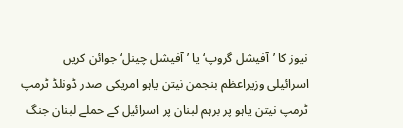نیوز کا ’آفیشل گروپ‘ یا ’آفیشل چینل‘ جوائن کریں
اسرائیلی وزیراعظم بنجمن نیتن یاہو امریکی صدر ڈونلڈ ٹرمپ ٹرمپ نیتن یاہو پر برہم لبنان پر اسرائیل کے حملے لبنان جنگ